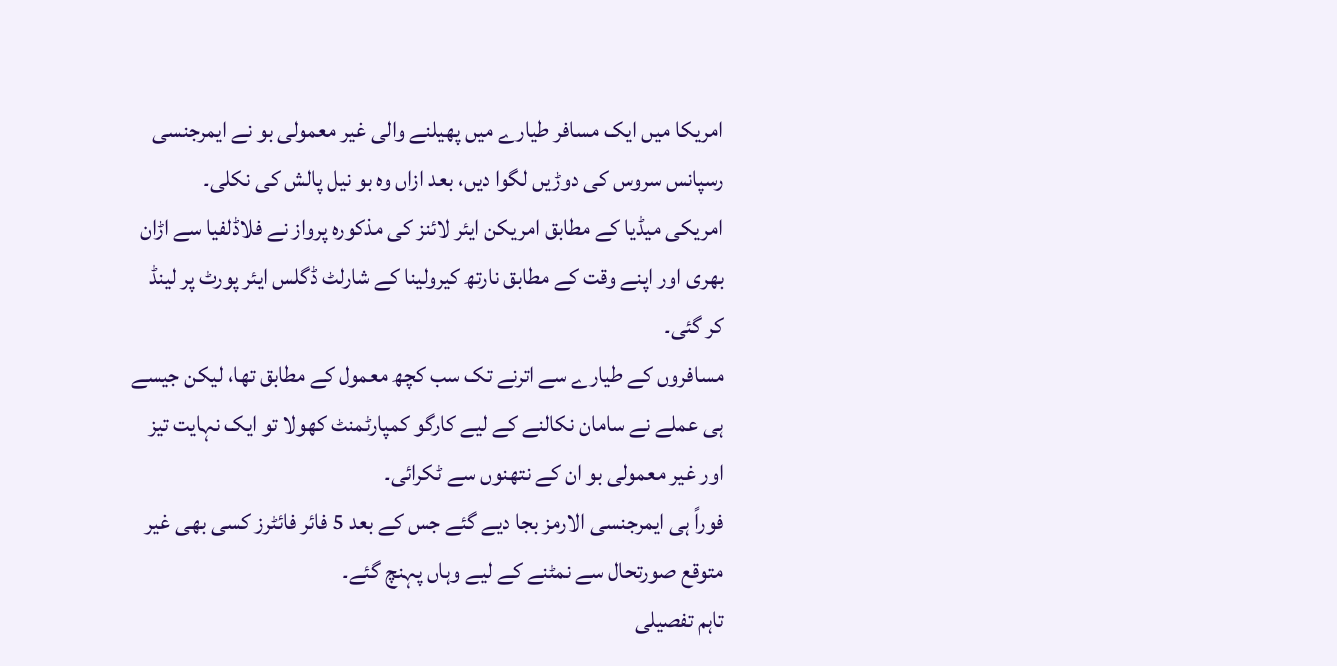امریکا میں ایک مسافر طیارے میں پھیلنے والی غیر معمولی بو نے ایمرجنسی رسپانس سروس کی دوڑیں لگوا دیں، بعد ازاں وہ بو نیل پالش کی نکلی۔
امریکی میڈیا کے مطابق امریکن ایئر لائنز کی مذکورہ پرواز نے فلاڈلفیا سے اڑان بھری اور اپنے وقت کے مطابق نارتھ کیرولینا کے شارلٹ ڈگلس ایئر پورٹ پر لینڈ کر گئی۔
مسافروں کے طیارے سے اترنے تک سب کچھ معمول کے مطابق تھا، لیکن جیسے ہی عملے نے سامان نکالنے کے لیے کارگو کمپارٹمنٹ کھولا تو ایک نہایت تیز اور غیر معمولی بو ان کے نتھنوں سے ٹکرائی۔
فوراً ہی ایمرجنسی الارمز بجا دیے گئے جس کے بعد 5 فائر فائٹرز کسی بھی غیر متوقع صورتحال سے نمٹنے کے لیے وہاں پہنچ گئے۔
تاہم تفصیلی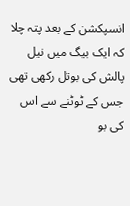انسپکشن کے بعد پتہ چلا کہ ایک بیگ میں نیل پالش کی بوتل رکھی تھی جس کے ٹوٹنے سے اس کی بو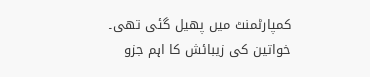کمپارٹمنٹ میں پھیل گئی تھی۔
خواتین کی زیبائش کا اہم جزو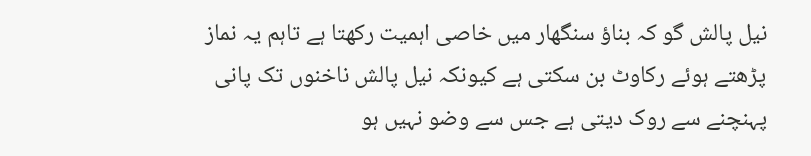نیل پالش گو کہ بناؤ سنگھار میں خاصی اہمیت رکھتا ہے تاہم یہ نماز پڑھتے ہوئے رکاوٹ بن سکتی ہے کیونکہ نیل پالش ناخنوں تک پانی پہنچنے سے روک دیتی ہے جس سے وضو نہیں ہو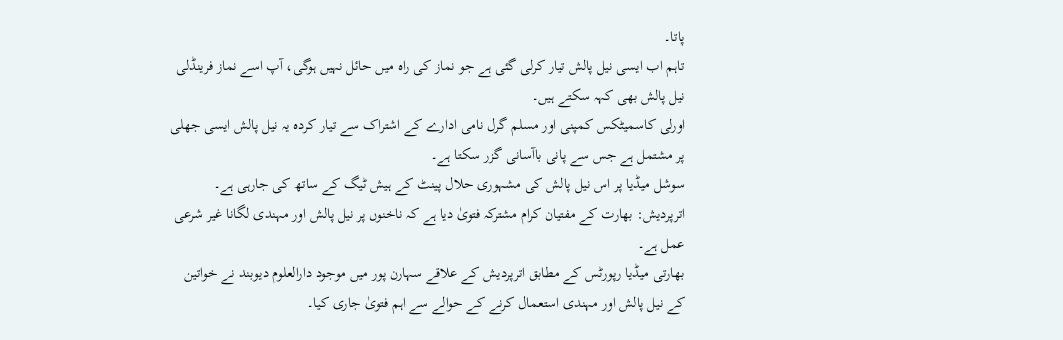پاتا۔
تاہم اب ایسی نیل پالش تیار کرلی گئی ہے جو نماز کی راہ میں حائل نہیں ہوگی، آپ اسے نماز فرینڈلی نیل پالش بھی کہہ سکتے ہیں۔
اورلی کاسمیٹکس کمپنی اور مسلم گرل نامی ادارے کے اشتراک سے تیار کردہ یہ نیل پالش ایسی جھلی پر مشتمل ہے جس سے پانی باآسانی گزر سکتا ہے۔
سوشل میڈیا پر اس نیل پالش کی مشہوری حلال پینٹ کے ہیش ٹیگ کے ساتھ کی جارہی ہے۔
اترپردیش: بھارت کے مفتیان کرام مشترکہ فتویٰ دیا ہے کہ ناخنوں پر نیل پالش اور مہندی لگانا غیر شرعی عمل ہے۔
بھارتی میڈیا رپورٹس کے مطابق اترپردیش کے علاقے سہارن پور میں موجود دارالعلوم دیوبند نے خواتین کے نیل پالش اور مہندی استعمال کرنے کے حوالے سے اہم فتویٰ جاری کیا۔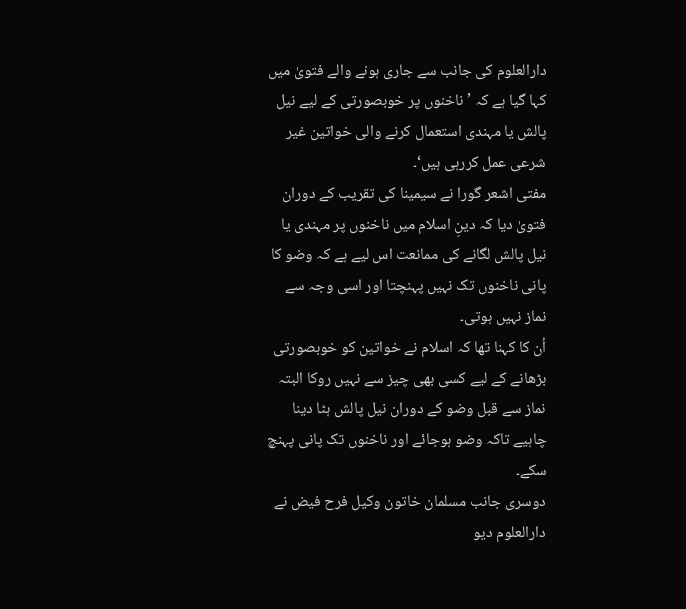دارالعلوم کی جانب سے جاری ہونے والے فتویٰ میں کہا گیا ہے کہ ’ ناخنوں پر خوبصورتی کے لیے نیل پالش یا مہندی استعمال کرنے والی خواتین غیر شرعی عمل کررہی ہیں‘۔
مفتی اشعر گورا نے سیمینا کی تقریب کے دوران فتویٰ دیا کہ دینِ اسلام میں ناخنوں پر مہندی یا نیل پالش لگانے کی ممانعت اس لیے ہے کہ وضو کا پانی ناخنوں تک نہیں پہنچتا اور اسی وجہ سے نماز نہیں ہوتی۔
اُن کا کہنا تھا کہ اسلام نے خواتین کو خوبصورتی بڑھانے کے لیے کسی بھی چیز سے نہیں روکا البتہ نماز سے قبل وضو کے دوران نیل پالش ہٹا دینا چاہیے تاکہ وضو ہوجائے اور ناخنوں تک پانی پہنچ سکے۔
دوسری جانب مسلمان خاتون وکیل فرح فیض نے دارالعلوم دیو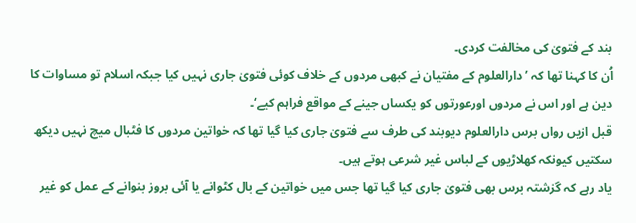بند کے فتویٰ کی مخالفت کردی۔
اُن کا کہنا تھا کہ ’دارالعلوم کے مفتیان نے کبھی مردوں کے خلاف کوئی فتویٰ جاری نہیں کیا جبکہ اسلام تو مساوات کا دین ہے اور اس نے مردوں اورعورتوں کو یکساں جینے کے مواقع فراہم کیے‘۔
قبل ازیں رواں برس دارالعلوم دیوبند کی طرف سے فتویٰ جاری کیا گیا تھا کہ خواتین مردوں کا فٹبال میچ نہیں دیکھ سکتیں کیونکہ کھلاڑیوں کے لباس غیر شرعی ہوتے ہیں۔
یاد رہے کہ گزشتہ برس بھی فتویٰ جاری کیا گیا تھا جس میں خواتین کے بال کٹوانے یا آئی بروز بنوانے کے عمل کو غیر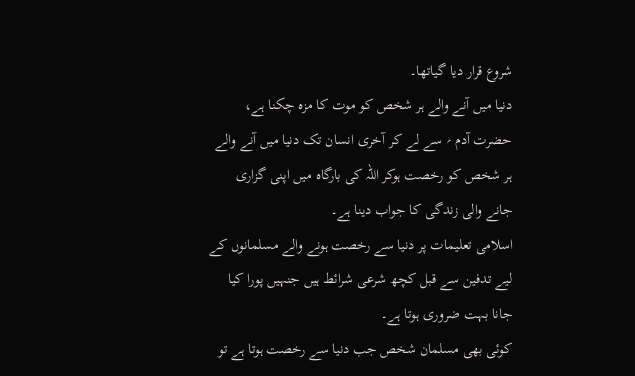شروع قرار دیا گیاتھا۔
دنیا میں آنے والے ہر شخص کو موت کا مزہ چکنا ہے، حضرت آدم ؍ سے لے کر آخری انسان تک دنیا میں آنے والے ہر شخص کو رخصت ہوکر اللہ کی بارگاہ میں اپنی گزاری جانے والی زندگی کا جواب دینا ہے۔
اسلامی تعلیمات پر دنیا سے رخصت ہونے والے مسلمانوں کے لیے تدفین سے قبل کچھ شرعی شرائط ہیں جنہیں پورا کیا جانا بہت ضروری ہوتا ہے۔
کوئی بھی مسلمان شخص جب دنیا سے رخصت ہوتا ہے تو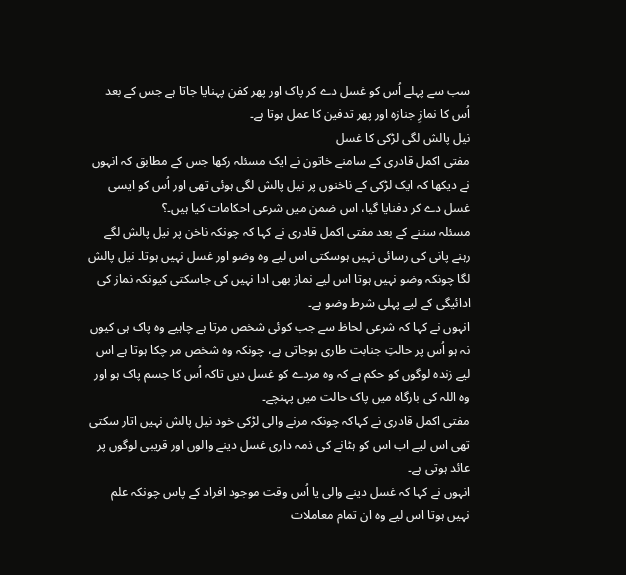سب سے پہلے اُس کو غسل دے کر پاک اور پھر کفن پہنایا جاتا ہے جس کے بعد اُس کا نمازِ جنازہ اور پھر تدفین کا عمل ہوتا ہے۔
نیل پالش لگی لڑکی کا غسل
مفتی اکمل قادری کے سامنے خاتون نے ایک مسئلہ رکھا جس کے مطابق کہ انہوں نے دیکھا کہ ایک لڑکی کے ناخنوں پر نیل پالش لگی ہوئی تھی اور اُس کو ایسی غسل دے کر دفنایا گیا، اس ضمن میں شرعی احکامات کیا ہیں۔؟
مسئلہ سننے کے بعد مفتی اکمل قادری نے کہا کہ چونکہ ناخن پر نیل پالش لگے رہنے پانی کی رسائی نہیں ہوسکتی اس لیے وہ وضو اور غسل نہیں ہوتا۔ نیل پالش لگا چونکہ وضو نہیں ہوتا اس لیے نماز بھی ادا نہیں کی جاسکتی کیونکہ نماز کی ادائیگی کے لیے پہلی شرط وضو ہے۔
انہوں نے کہا کہ شرعی لحاظ سے جب کوئی شخص مرتا ہے چاہیے وہ پاک ہی کیوں نہ ہو اُس پر حالتِ جنابت طاری ہوجاتی ہے، چونکہ وہ شخص مر چکا ہوتا ہے اس لیے زندہ لوگوں کو حکم ہے کہ وہ مردے کو غسل دیں تاکہ اُس کا جسم پاک ہو اور وہ اللہ کی بارگاہ میں پاک حالت میں پہنچے۔
مفتی اکمل قادری نے کہاکہ چونکہ مرنے والی لڑکی خود نیل پالش نہیں اتار سکتی تھی اس لیے اب اس کو ہٹانے کی ذمہ داری غسل دینے والوں اور قریبی لوگوں پر عائد ہوتی ہے۔
انہوں نے کہا کہ غسل دینے والی یا اُس وقت موجود افراد کے پاس چونکہ علم نہیں ہوتا اس لیے وہ ان تمام معاملات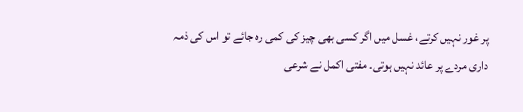پر غور نہیں کرتے، غسل میں اگر کسی بھی چیز کی کمی رہ جائے تو اس کی ذمہ داری مردے پر عائد نہیں ہوتی۔ مفتی اکمل نے شرعی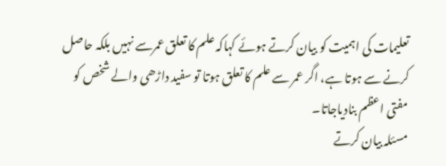تعلیمات کی اہمیت کو بیان کرتے ہوئے کہاکہ علم کا تعلق عمرسے نہیں بلکہ حاصل کرنے سے ہوتا ہے، اگر عمر سے علم کا تعلق ہوتا تو سفید داڑھی والے شخص کو مفتی اعظم بنادیاجاتا۔
مسئلہ بیان کرتے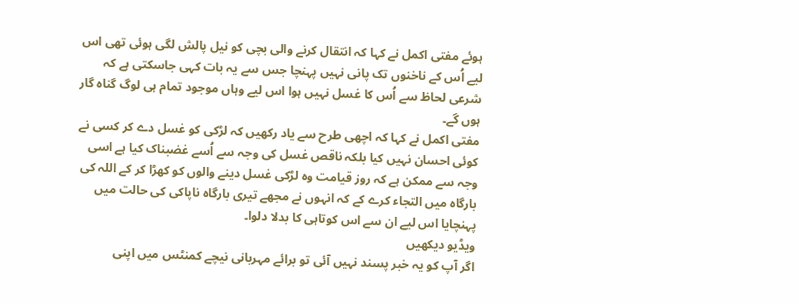ہوئے مفتی اکمل نے کہا کہ انتقال کرنے والی بچی کو نیل پالش لگی ہوئی تھی اس لیے اُس کے ناخنوں تک پانی نہیں پہنچا جس سے یہ بات کہی جاسکتی ہے کہ شرعی لحاظ سے اُس کا غسل نہیں ہوا اس لیے وہاں موجود تمام ہی لوگ گناہ گار ہوں گے۔
مفتی اکمل نے کہا کہ اچھی طرح سے یاد رکھیں کہ لڑکی کو غسل دے کر کسی نے کوئی احسان نہیں کیا بلکہ ناقص غسل کی وجہ سے اُسے غضبناک کیا ہے اسی وجہ سے ممکن ہے کہ روز قیامت وہ لڑکی غسل دینے والوں کو کھڑا کر کے اللہ کی بارگاہ میں التجاء کرے کے کہ انہوں نے مجھے تیری بارگاہ ناپاکی کی حالت میں پہنچایا اس لیے ان سے اس کوتاہی کا بدلا دلوا۔
ویڈیو دیکھیں
اگر آپ کو یہ خبر پسند نہیں آئی تو برائے مہربانی نیچے کمنٹس میں اپنی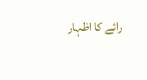رائے کا اظہار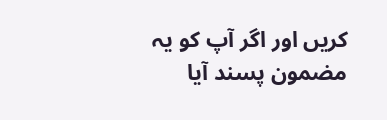کریں اور اگر آپ کو یہ مضمون پسند آیا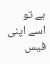ہے تو اسے اپنی فیس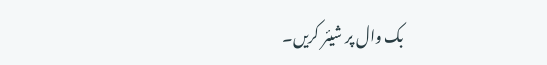بک وال پر شیئر کریں۔